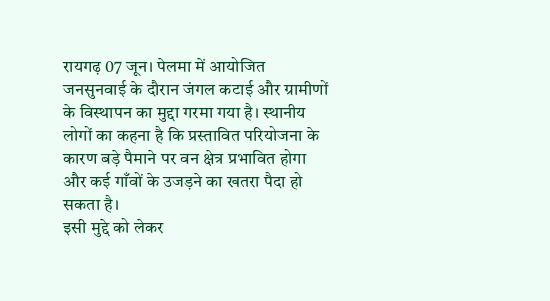रायगढ़ 07 जून। पेलमा में आयोजित जनसुनवाई के दौरान जंगल कटाई और ग्रामीणों के विस्थापन का मुद्दा गरमा गया है। स्थानीय लोगों का कहना है कि प्रस्तावित परियोजना के कारण बड़े पैमाने पर वन क्षेत्र प्रभावित होगा और कई गाँवों के उजड़ने का खतरा पैदा हो सकता है।
इसी मुद्दे को लेकर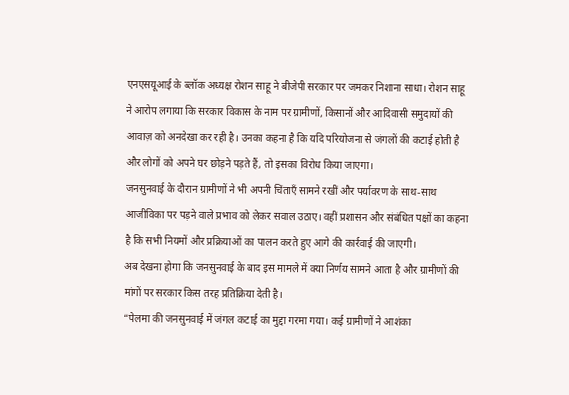एनएसयूआई के ब्लॉक अध्यक्ष रोशन साहू ने बीजेपी सरकार पर जमकर निशाना साधा। रोशन साहू ने आरोप लगाया कि सरकार विकास के नाम पर ग्रामीणों, किसानों और आदिवासी समुदायों की आवाज़ को अनदेखा कर रही है। उनका कहना है कि यदि परियोजना से जंगलों की कटाई होती है और लोगों को अपने घर छोड़ने पड़ते हैं, तो इसका विरोध किया जाएगा।
जनसुनवाई के दौरान ग्रामीणों ने भी अपनी चिंताएँ सामने रखीं और पर्यावरण के साथ-साथ आजीविका पर पड़ने वाले प्रभाव को लेकर सवाल उठाए। वहीं प्रशासन और संबंधित पक्षों का कहना है कि सभी नियमों और प्रक्रियाओं का पालन करते हुए आगे की कार्रवाई की जाएगी।
अब देखना होगा कि जनसुनवाई के बाद इस मामले में क्या निर्णय सामने आता है और ग्रामीणों की मांगों पर सरकार किस तरह प्रतिक्रिया देती है।
“पेलमा की जनसुनवाई में जंगल कटाई का मुद्दा गरमा गया। कई ग्रामीणों ने आशंका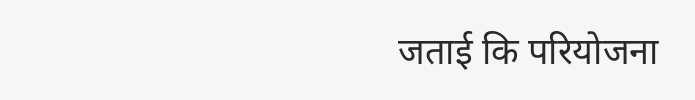जताई कि परियोजना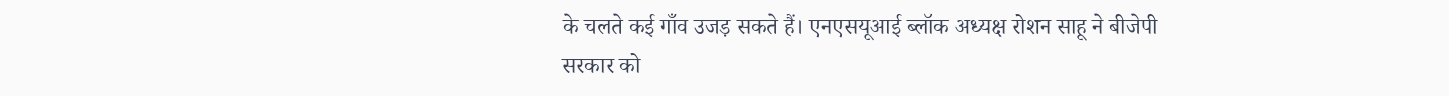के चलते कई गाँव उजड़ सकते हैं। एनएसयूआई ब्लॉक अध्यक्ष रोशन साहू ने बीजेपी सरकार को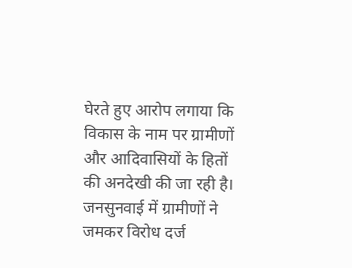घेरते हुए आरोप लगाया कि विकास के नाम पर ग्रामीणों और आदिवासियों के हितों की अनदेखी की जा रही है। जनसुनवाई में ग्रामीणों ने जमकर विरोध दर्ज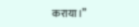कराया।”